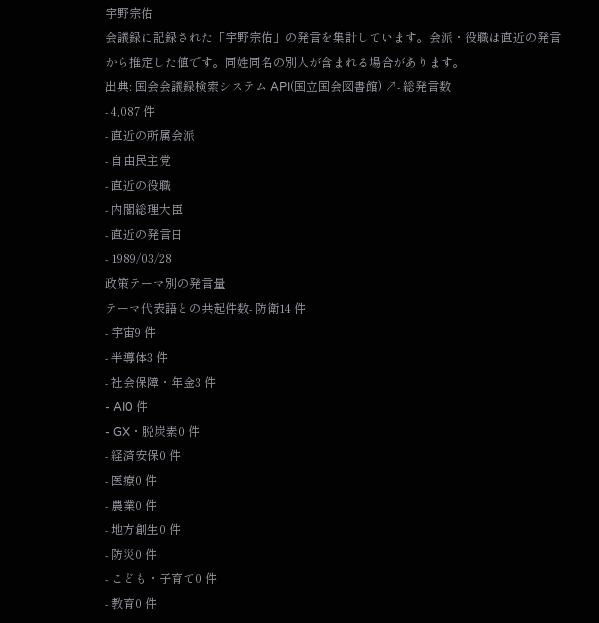宇野宗佑
会議録に記録された「宇野宗佑」の発言を集計しています。会派・役職は直近の発言から推定した値です。同姓同名の別人が含まれる場合があります。
出典: 国会会議録検索システム API(国立国会図書館) ↗- 総発言数
- 4,087 件
- 直近の所属会派
- 自由民主党
- 直近の役職
- 内閣総理大臣
- 直近の発言日
- 1989/03/28
政策テーマ別の発言量
テーマ代表語との共起件数- 防衛14 件
- 宇宙9 件
- 半導体3 件
- 社会保障・年金3 件
- AI0 件
- GX・脱炭素0 件
- 経済安保0 件
- 医療0 件
- 農業0 件
- 地方創生0 件
- 防災0 件
- こども・子育て0 件
- 教育0 件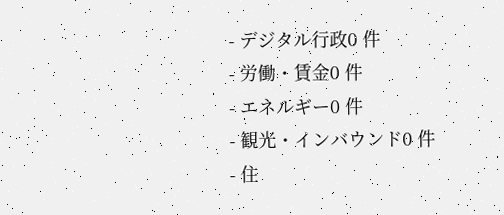- デジタル行政0 件
- 労働・賃金0 件
- エネルギー0 件
- 観光・インバウンド0 件
- 住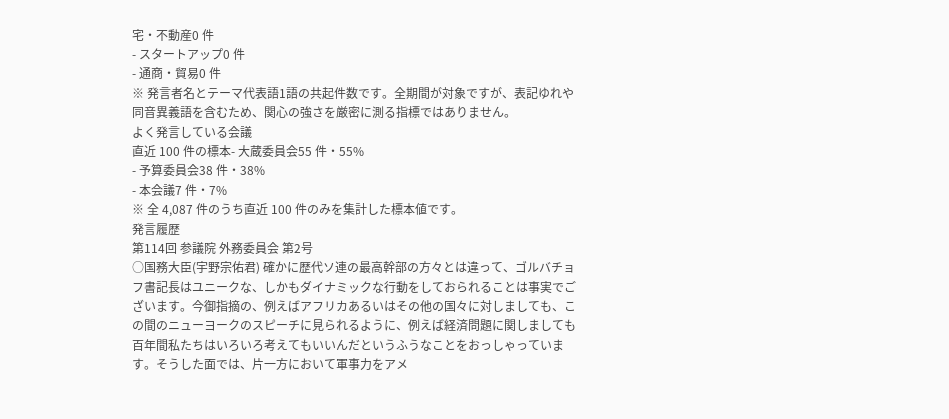宅・不動産0 件
- スタートアップ0 件
- 通商・貿易0 件
※ 発言者名とテーマ代表語1語の共起件数です。全期間が対象ですが、表記ゆれや 同音異義語を含むため、関心の強さを厳密に測る指標ではありません。
よく発言している会議
直近 100 件の標本- 大蔵委員会55 件・55%
- 予算委員会38 件・38%
- 本会議7 件・7%
※ 全 4,087 件のうち直近 100 件のみを集計した標本値です。
発言履歴
第114回 参議院 外務委員会 第2号
○国務大臣(宇野宗佑君) 確かに歴代ソ連の最高幹部の方々とは違って、ゴルバチョフ書記長はユニークな、しかもダイナミックな行動をしておられることは事実でございます。今御指摘の、例えばアフリカあるいはその他の国々に対しましても、この間のニューヨークのスピーチに見られるように、例えば経済問題に関しましても百年間私たちはいろいろ考えてもいいんだというふうなことをおっしゃっています。そうした面では、片一方において軍事力をアメ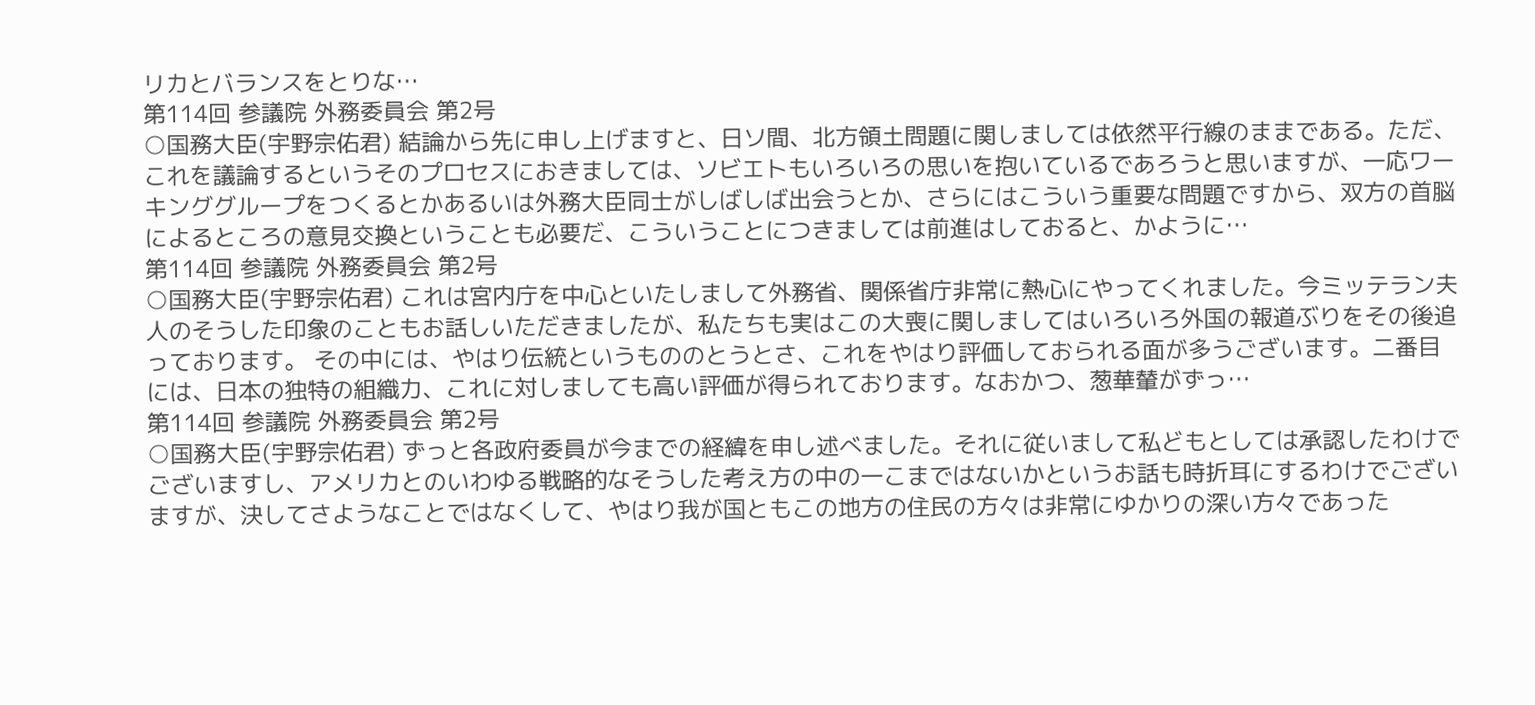リカとバランスをとりな…
第114回 参議院 外務委員会 第2号
○国務大臣(宇野宗佑君) 結論から先に申し上げますと、日ソ間、北方領土問題に関しましては依然平行線のままである。ただ、これを議論するというそのプロセスにおきましては、ソビエトもいろいろの思いを抱いているであろうと思いますが、一応ワーキンググループをつくるとかあるいは外務大臣同士がしばしば出会うとか、さらにはこういう重要な問題ですから、双方の首脳によるところの意見交換ということも必要だ、こういうことにつきましては前進はしておると、かように…
第114回 参議院 外務委員会 第2号
○国務大臣(宇野宗佑君) これは宮内庁を中心といたしまして外務省、関係省庁非常に熱心にやってくれました。今ミッテラン夫人のそうした印象のこともお話しいただきましたが、私たちも実はこの大喪に関しましてはいろいろ外国の報道ぶりをその後追っております。 その中には、やはり伝統というもののとうとさ、これをやはり評価しておられる面が多うございます。二番目には、日本の独特の組織力、これに対しましても高い評価が得られております。なおかつ、葱華輦がずっ…
第114回 参議院 外務委員会 第2号
○国務大臣(宇野宗佑君) ずっと各政府委員が今までの経緯を申し述べました。それに従いまして私どもとしては承認したわけでございますし、アメリカとのいわゆる戦略的なそうした考え方の中の一こまではないかというお話も時折耳にするわけでございますが、決してさようなことではなくして、やはり我が国ともこの地方の住民の方々は非常にゆかりの深い方々であった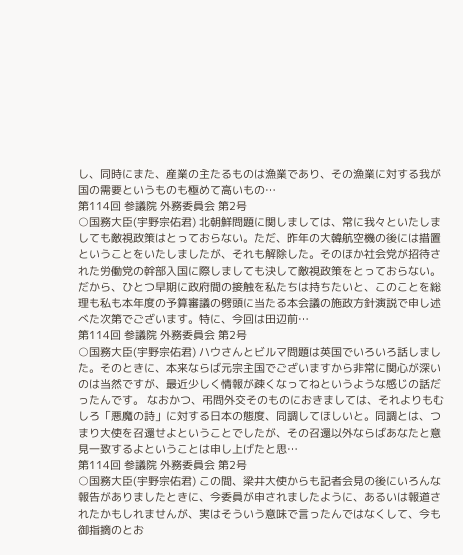し、同時にまた、産業の主たるものは漁業であり、その漁業に対する我が国の需要というものも極めて高いもの…
第114回 参議院 外務委員会 第2号
○国務大臣(宇野宗佑君) 北朝鮮問題に関しましては、常に我々といたしましても敵視政策はとっておらない。ただ、昨年の大韓航空機の後には措置ということをいたしましたが、それも解除した。そのほか社会党が招待された労働党の幹部入国に際しましても決して敵視政策をとっておらない。だから、ひとつ早期に政府間の接触を私たちは持ちたいと、このことを総理も私も本年度の予算審議の劈頭に当たる本会議の施政方針演説で申し述べた次第でございます。特に、今回は田辺前…
第114回 参議院 外務委員会 第2号
○国務大臣(宇野宗佑君) ハウさんとビルマ問題は英国でいろいろ話しました。そのときに、本来ならば元宗主国でございますから非常に関心が深いのは当然ですが、最近少しく情報が疎くなってねというような感じの話だったんです。 なおかつ、弔問外交そのものにおきましては、それよりもむしろ「悪魔の詩」に対する日本の態度、同調してほしいと。同調とは、つまり大使を召還せよということでしたが、その召還以外ならばあなたと意見一致するよということは申し上げたと思…
第114回 参議院 外務委員会 第2号
○国務大臣(宇野宗佑君) この間、梁井大使からも記者会見の後にいろんな報告がありましたときに、今委員が申されましたように、あるいは報道されたかもしれませんが、実はそういう意味で言ったんではなくして、今も御指摘のとお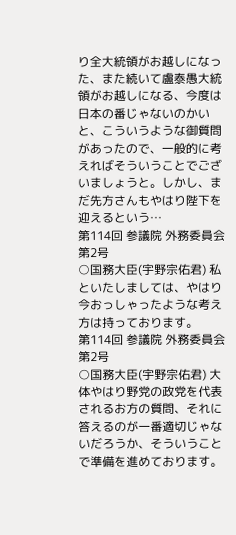り全大統領がお越しになった、また続いて盧泰愚大統領がお越しになる、今度は日本の番じゃないのかいと、こういうような御質問があったので、一般的に考えればそういうことでございましょうと。しかし、まだ先方さんもやはり陛下を迎えるという…
第114回 参議院 外務委員会 第2号
○国務大臣(宇野宗佑君) 私といたしましては、やはり今おっしゃったような考え方は持っております。
第114回 参議院 外務委員会 第2号
○国務大臣(宇野宗佑君) 大体やはり野党の政党を代表されるお方の質問、それに答えるのが一番適切じゃないだろうか、そういうことで準備を進めております。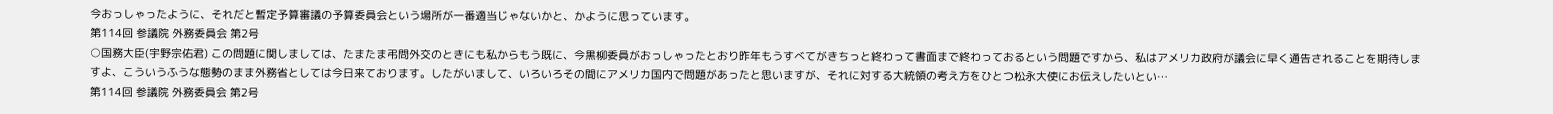今おっしゃったように、それだと暫定予算審議の予算委員会という場所が一番適当じゃないかと、かように思っています。
第114回 参議院 外務委員会 第2号
○国務大臣(宇野宗佑君) この問題に関しましては、たまたま弔問外交のときにも私からもう既に、今黒柳委員がおっしゃったとおり昨年もうすべてがきちっと終わって書面まで終わっておるという問題ですから、私はアメリカ政府が議会に早く通告されることを期待しますよ、こういうふうな態勢のまま外務省としては今日来ております。したがいまして、いろいろその間にアメリカ国内で問題があったと思いますが、それに対する大統領の考え方をひとつ松永大使にお伝えしたいとい…
第114回 参議院 外務委員会 第2号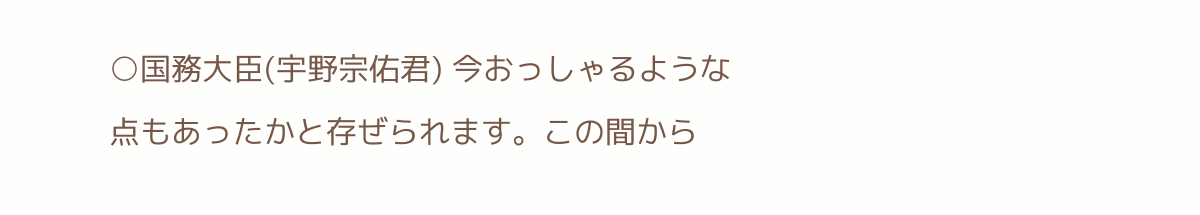○国務大臣(宇野宗佑君) 今おっしゃるような点もあったかと存ぜられます。この間から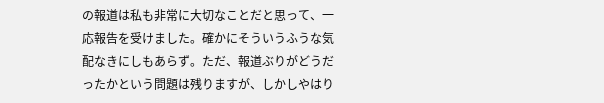の報道は私も非常に大切なことだと思って、一応報告を受けました。確かにそういうふうな気配なきにしもあらず。ただ、報道ぶりがどうだったかという問題は残りますが、しかしやはり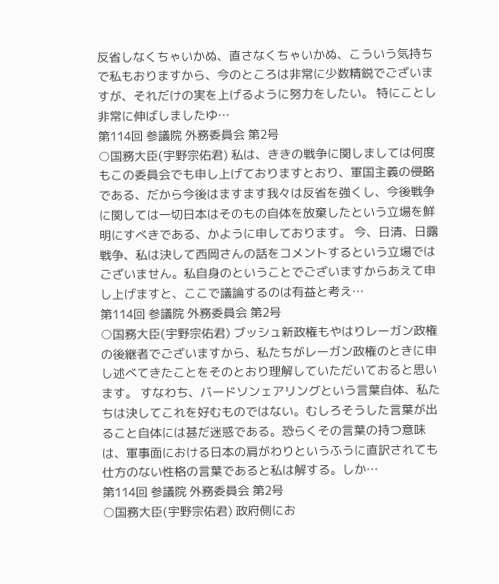反省しなくちゃいかぬ、直さなくちゃいかぬ、こういう気持ちで私もおりますから、今のところは非常に少数精鋭でございますが、それだけの実を上げるように努力をしたい。 特にことし非常に伸ばしましたゆ…
第114回 参議院 外務委員会 第2号
○国務大臣(宇野宗佑君) 私は、ききの戦争に関しましては何度もこの委員会でも申し上げておりますとおり、軍国主義の侵略である、だから今後はますます我々は反省を強くし、今後戦争に関しては一切日本はそのもの自体を放棄したという立場を鮮明にすべきである、かように申しております。 今、日清、日露戦争、私は決して西岡さんの話をコメントするという立場ではございません。私自身のということでございますからあえて申し上げますと、ここで議論するのは有益と考え…
第114回 参議院 外務委員会 第2号
○国務大臣(宇野宗佑君) ブッシュ新政権もやはりレーガン政権の後継者でございますから、私たちがレーガン政権のときに申し述べてきたことをそのとおり理解していただいておると思います。 すなわち、バードソンェアリングという言葉自体、私たちは決してこれを好むものではない。むしろそうした言葉が出ること自体には甚だ迷惑である。恐らくその言葉の持つ意味は、軍事面における日本の肩がわりというふうに直訳されても仕方のない性格の言葉であると私は解する。しか…
第114回 参議院 外務委員会 第2号
○国務大臣(宇野宗佑君) 政府側にお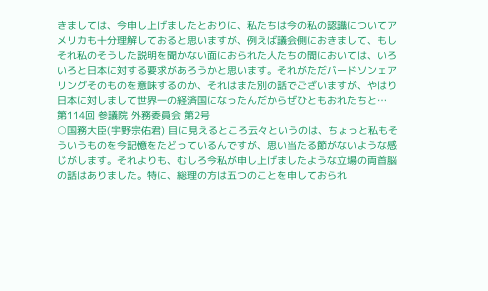きましては、今申し上げましたとおりに、私たちは今の私の認識についてアメリカも十分理解しておると思いますが、例えば議会側におきまして、もしそれ私のそうした説明を聞かない面におられた人たちの間においては、いろいろと日本に対する要求があろうかと思います。それがただバードソンェアリングそのものを意味するのか、それはまた別の話でございますが、やはり日本に対しまして世界一の経済国になったんだからぜひともおれたちと…
第114回 参議院 外務委員会 第2号
○国務大臣(宇野宗佑君) 目に見えるところ云々というのは、ちょっと私もそういうものを今記憶をたどっているんですが、思い当たる節がないような感じがします。それよりも、むしろ今私が申し上げましたような立場の両首脳の話はありました。特に、総理の方は五つのことを申しておられ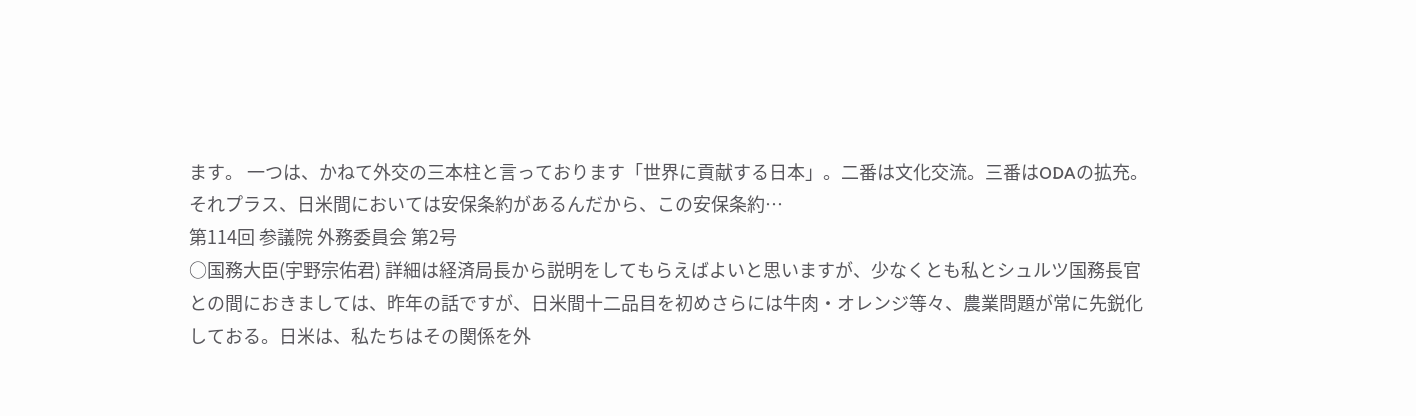ます。 一つは、かねて外交の三本柱と言っております「世界に貢献する日本」。二番は文化交流。三番はODAの拡充。それプラス、日米間においては安保条約があるんだから、この安保条約…
第114回 参議院 外務委員会 第2号
○国務大臣(宇野宗佑君) 詳細は経済局長から説明をしてもらえばよいと思いますが、少なくとも私とシュルツ国務長官との間におきましては、昨年の話ですが、日米間十二品目を初めさらには牛肉・オレンジ等々、農業問題が常に先鋭化しておる。日米は、私たちはその関係を外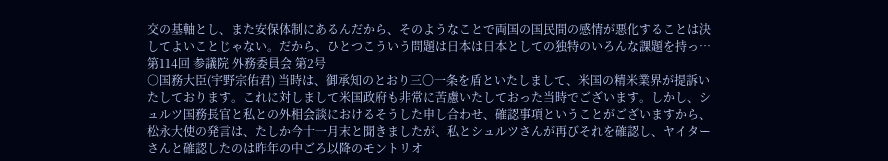交の基軸とし、また安保体制にあるんだから、そのようなことで両国の国民間の感情が悪化することは決してよいことじゃない。だから、ひとつこういう問題は日本は日本としての独特のいろんな課題を持っ…
第114回 参議院 外務委員会 第2号
○国務大臣(宇野宗佑君) 当時は、御承知のとおり三〇一条を盾といたしまして、米国の精米業界が提訴いたしております。これに対しまして米国政府も非常に苦慮いたしておった当時でございます。しかし、シュルツ国務長官と私との外相会談におけるそうした申し合わせ、確認事項ということがございますから、松永大使の発言は、たしか今十一月末と聞きましたが、私とシュルツさんが再びそれを確認し、ヤイターさんと確認したのは昨年の中ごろ以降のモントリオ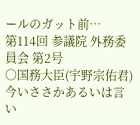ールのガット前…
第114回 参議院 外務委員会 第2号
○国務大臣(宇野宗佑君) 今いささかあるいは言い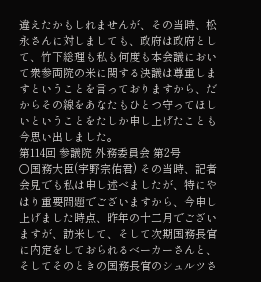違えたかもしれませんが、その当時、松永さんに対しましても、政府は政府として、竹下総理も私も何度も本会議において衆参両院の米に関する決議は尊重しますということを言っておりますから、だからその線をあなたもひとつ守ってほしいということをたしか申し上げたことも今思い出しました。
第114回 参議院 外務委員会 第2号
○国務大臣(宇野宗佑君) その当時、記者会見でも私は申し述べましたが、特にやはり重要問題でございますから、今申し上げました時点、昨年の十二月でございますが、訪米して、そして次期国務長官に内定をしておられるベーカーさんと、そしてそのときの国務長官のシュルツさ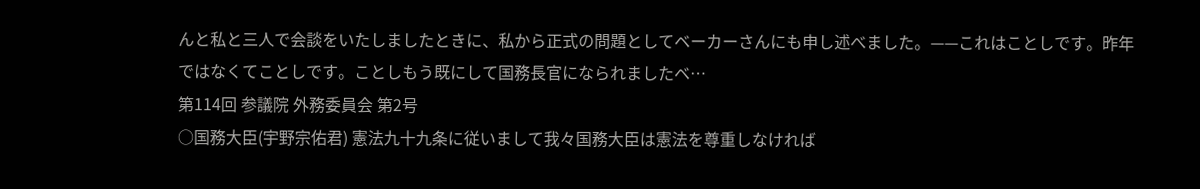んと私と三人で会談をいたしましたときに、私から正式の問題としてベーカーさんにも申し述べました。——これはことしです。昨年ではなくてことしです。ことしもう既にして国務長官になられましたベ…
第114回 参議院 外務委員会 第2号
○国務大臣(宇野宗佑君) 憲法九十九条に従いまして我々国務大臣は憲法を尊重しなければ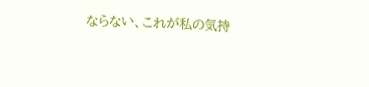ならない、これが私の気持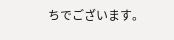ちでございます。